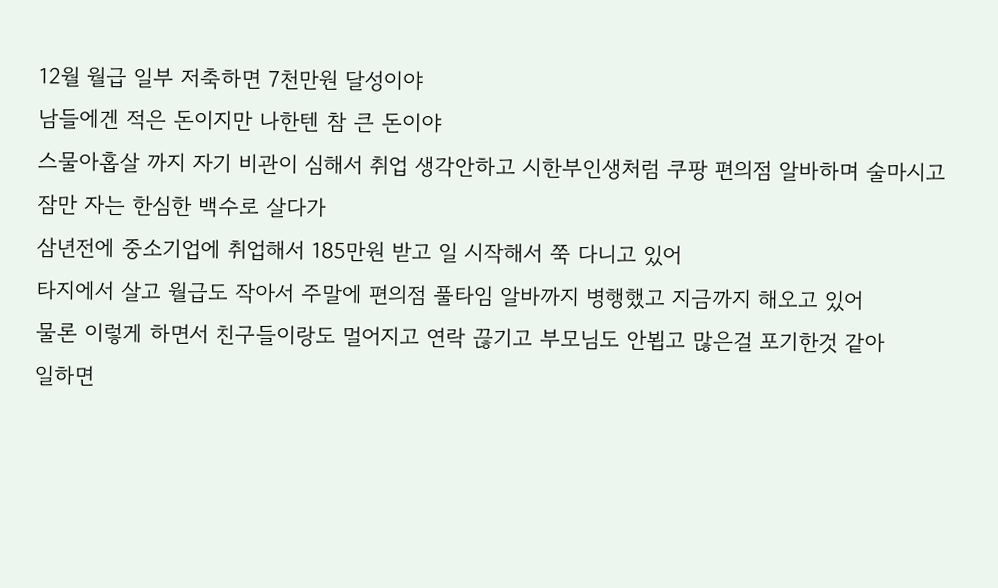12월 월급 일부 저축하면 7천만원 달성이야
남들에겐 적은 돈이지만 나한텐 참 큰 돈이야
스물아홉살 까지 자기 비관이 심해서 취업 생각안하고 시한부인생처럼 쿠팡 편의점 알바하며 술마시고 잠만 자는 한심한 백수로 살다가
삼년전에 중소기업에 취업해서 185만원 받고 일 시작해서 쭉 다니고 있어
타지에서 살고 월급도 작아서 주말에 편의점 풀타임 알바까지 병행했고 지금까지 해오고 있어
물론 이렇게 하면서 친구들이랑도 멀어지고 연락 끊기고 부모님도 안뵙고 많은걸 포기한것 같아
일하면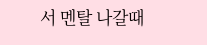서 멘탈 나갈때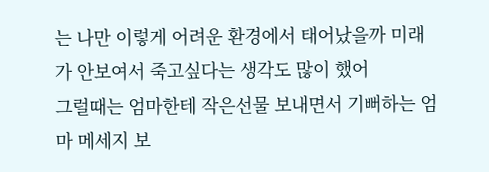는 나만 이렇게 어려운 환경에서 태어났을까 미래가 안보여서 죽고싶다는 생각도 많이 했어
그럴때는 엄마한테 작은선물 보내면서 기뻐하는 엄마 메세지 보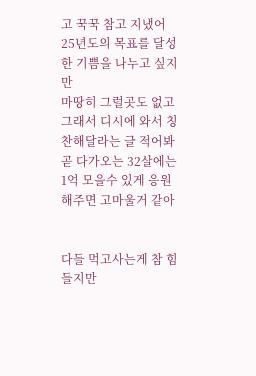고 꾹꾹 참고 지냈어
25년도의 목표를 달성한 기쁨을 나누고 싶지만
마땅히 그럴곳도 없고
그래서 디시에 와서 칭찬해달라는 글 적어봐
곧 다가오는 32살에는 1억 모을수 있게 응원해주면 고마울거 같아


다들 먹고사는게 참 힘들지만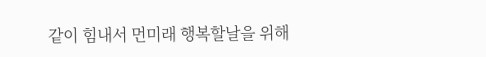같이 힘내서 먼미래 행복할날을 위해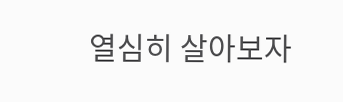열심히 살아보자